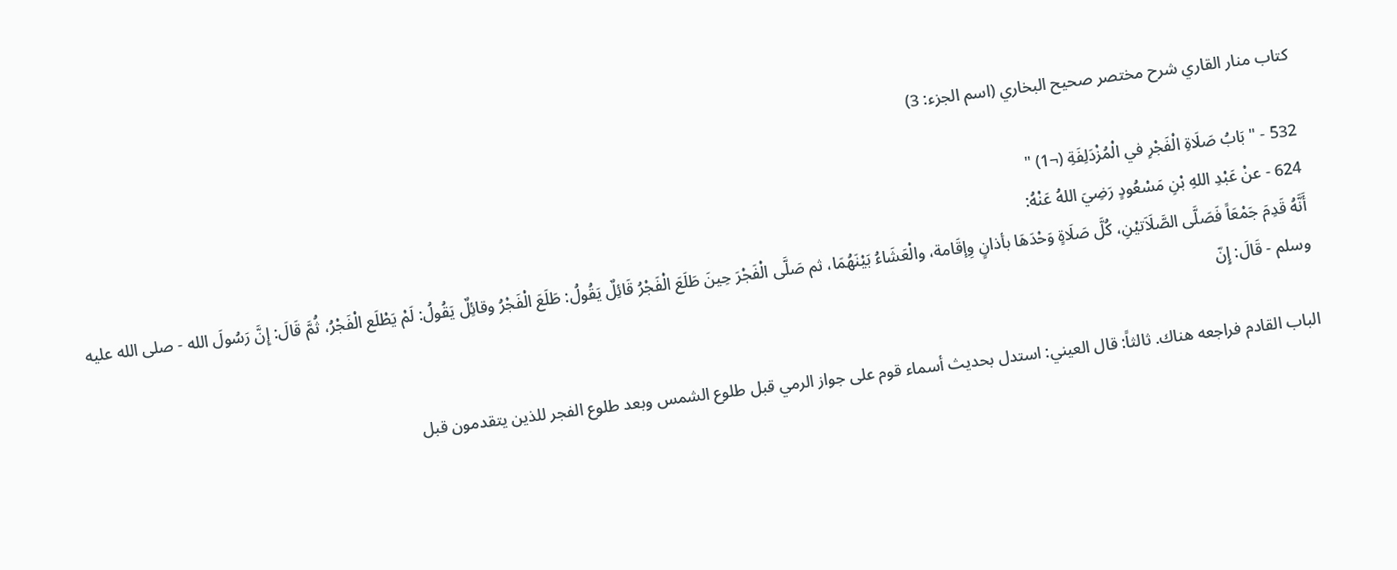كتاب منار القاري شرح مختصر صحيح البخاري (اسم الجزء: 3)

532 - " بَابُ صَلَاةِ الْفَجْرِ في الْمُزْدَلِفَةِ (¬1) "
624 - عنْ عَبْدِ اللهِ بْنِ مَسْعُودٍ رَضِيَ اللهُ عَنْهُ:
أَنَّهُ قَدِمَ جَمْعَاً فَصَلَّى الصَّلَاَتيْنِ، كُلَّ صَلَاةٍ وَحْدَهَا بأذانٍ وِإقَامة، والْعَشَاءُ بَيْنَهُمَا، ثم صَلَّى الْفَجْرَ حِينَ طَلَعَ الْفَجْرُ قَائِلٌ يَقُولُ: طَلَعَ الْفَجْرُ وقائِلٌ يَقُولُ: لَمْ يَطْلَع الْفَجْرُ، ثُمَّ قَالَ: إِنَّ رَسُولَ الله - صلى الله عليه وسلم - قَالَ: إِنّ

الباب القادم فراجعه هناك. ثالثاً: قال العيني: استدل بحديث أسماء قوم على جواز الرمي قبل طلوع الشمس وبعد طلوع الفجر للذين يتقدمون قبل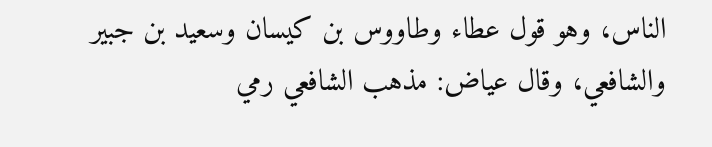الناس، وهو قول عطاء وطاووس بن كيسان وسعيد بن جبير والشافعي، وقال عياض: مذهب الشافعي رمي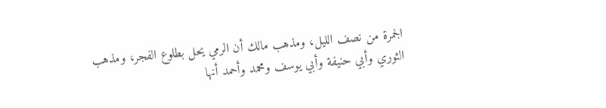الجمرة من نصف الليل، ومذهب مالك أن الرمي يحل بطلوع الفجر، ومذهب الثوري وأبي حنيفة وأبي يوسف ومحمد وأحمد أنها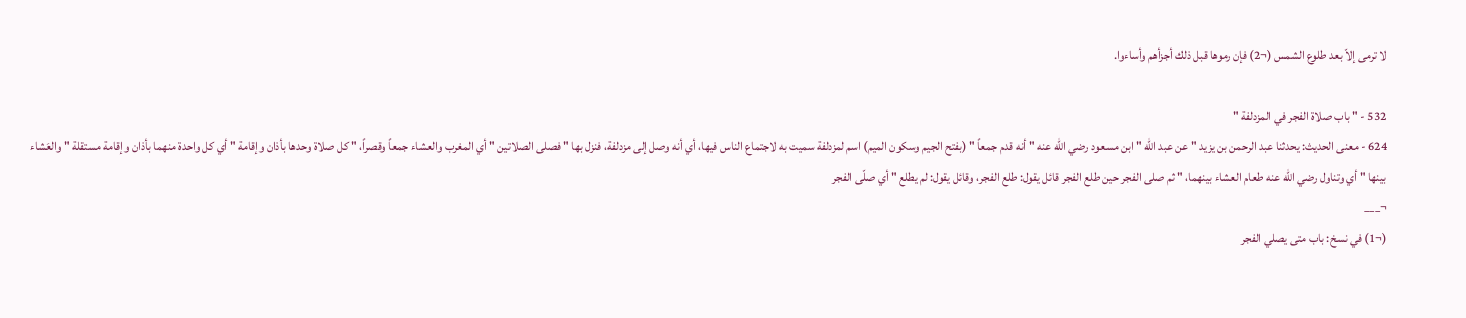لا ترمى إلاّ بعد طلوع الشمس (¬2) فإن رموها قبل ذلك أجزأهم وأساءوا.

532 - " باب صلاة الفجر في المزدلفة "
624 - معنى الحديث: يحدثنا عبد الرحمن بن يزيد " عن عبد الله " ابن مسعود رضي الله عنه " أنه قدم جمعاً " (بفتح الجيم وسكون الميم) اسم لمزدلفة سميت به لاجتماع الناس فيها، أي أنه وصل إلى مزدلفة، فنزل بها " فصلى الصلاتين " أي المغرب والعشاء جمعاً وقصراً، " كل صلاة وحدها بأذان وإقامة " أي كل واحدة منهما بأذان وإقامة مستقلة " والعَشاء بينها " أي وتناول رضي الله عنه طعام العشاء بينهما، " ثم صلى الفجر حين طلع الفجر قائل يقول: طلع الفجر، وقائل يقول: لم يطلع " أي صلّى الفجر
¬___
(¬1) في نسخ: باب متى يصلي الفجر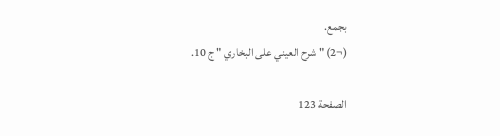بجمع.
(¬2) " شرح العيني على البخاري " ج 10.

الصفحة 123